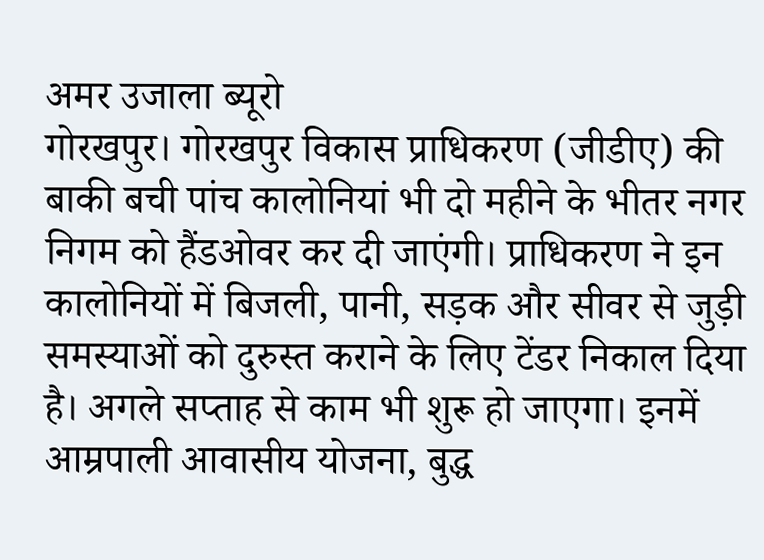अमर उजाला ब्यूरो
गोरखपुर। गोरखपुर विकास प्राधिकरण (जीडीए) की बाकी बची पांच कालोनियां भी दो महीने के भीतर नगर निगम को हैंडओवर कर दी जाएंगी। प्राधिकरण ने इन कालोनियों में बिजली, पानी, सड़क और सीवर से जुड़ी समस्याओं को दुरुस्त कराने के लिए टेंडर निकाल दिया है। अगले सप्ताह से काम भी शुरू हो जाएगा। इनमें आम्रपाली आवासीय योजना, बुद्ध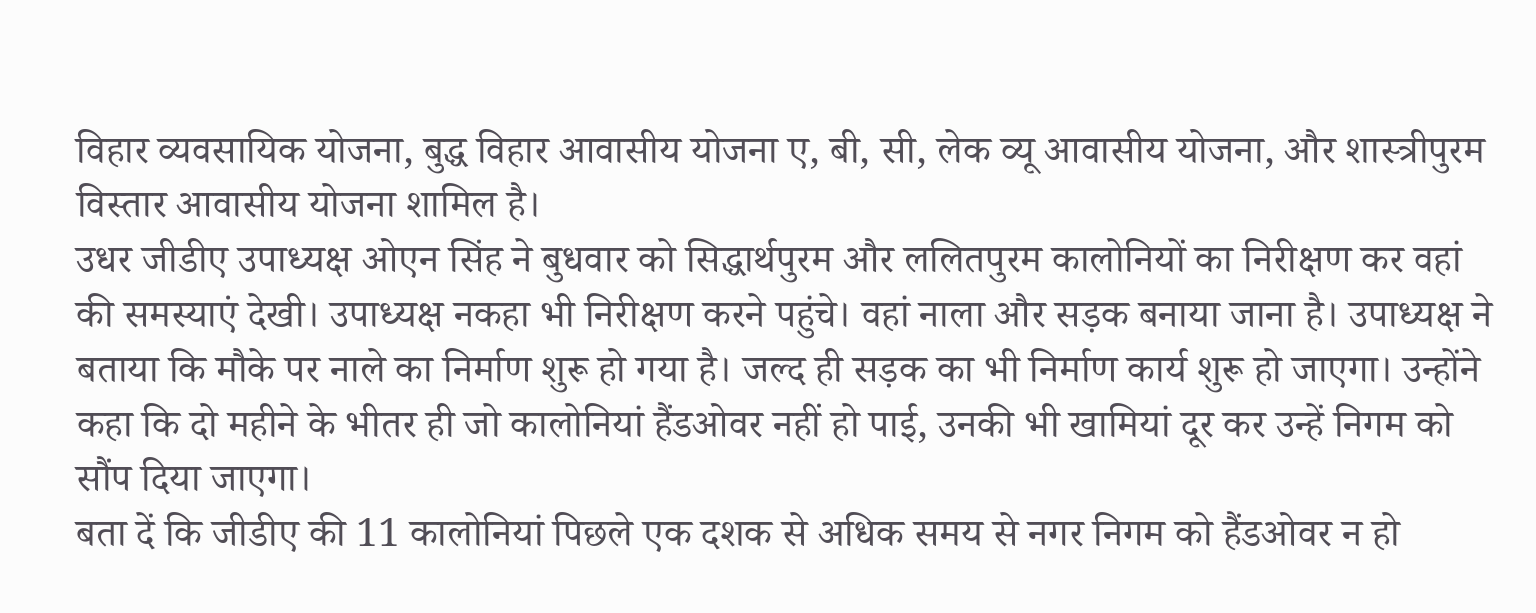विहार व्यवसायिक योजना, बुद्ध विहार आवासीय योजना ए, बी, सी, लेक व्यू आवासीय योजना, और शास्त्रीपुरम विस्तार आवासीय योजना शामिल है।
उधर जीडीए उपाध्यक्ष ओएन सिंह ने बुधवार को सिद्धार्थपुरम और ललितपुरम कालोनियों का निरीक्षण कर वहां की समस्याएं देखी। उपाध्यक्ष नकहा भी निरीक्षण करने पहुंचे। वहां नाला और सड़क बनाया जाना है। उपाध्यक्ष ने बताया कि मौके पर नाले का निर्माण शुरू हो गया है। जल्द ही सड़क का भी निर्माण कार्य शुरू हो जाएगा। उन्होंने कहा कि दो महीने के भीतर ही जो कालोनियां हैंडओवर नहीं हो पाई, उनकी भी खामियां दूर कर उन्हें निगम को सौंप दिया जाएगा।
बता दें कि जीडीए की 11 कालोनियां पिछले एक दशक से अधिक समय से नगर निगम को हैंडओवर न हो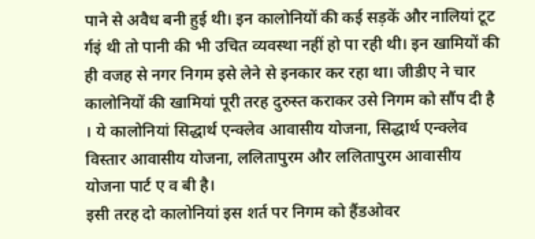पाने से अवैध बनी हुई थी। इन कालोनियों की कई सड़कें और नालियां टूट र्गइं थी तो पानी की भी उचित व्यवस्था नहीं हो पा रही थी। इन खामियों की ही वजह से नगर निगम इसे लेने से इनकार कर रहा था। जीडीए ने चार कालोनियों की खामियां पूरी तरह दुरुस्त कराकर उसे निगम को सौंप दी है । ये कालोनियां सिद्धार्थ एन्क्लेव आवासीय योजना, सिद्धार्थ एन्क्लेव विस्तार आवासीय योजना, ललितापुरम और ललितापुरम आवासीय योजना पार्ट ए व बी है।
इसी तरह दो कालोनियां इस शर्त पर निगम को हैंडओवर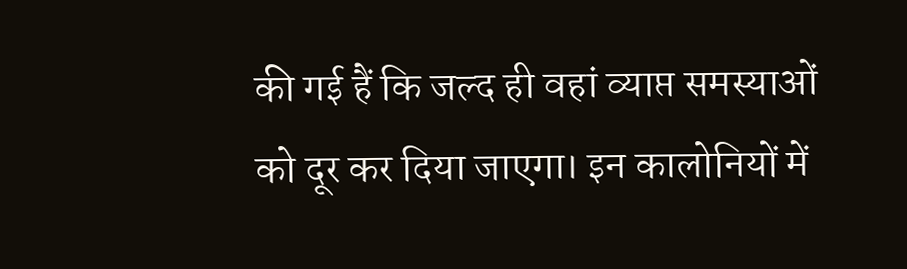की गई हैं कि जल्द ही वहां व्याप्त समस्याओं को दूर कर दिया जाएगा। इन कालोनियों में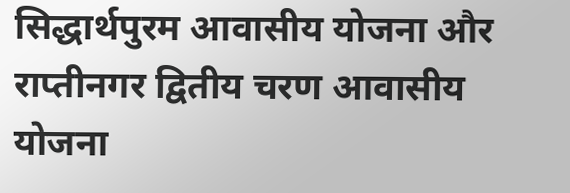सिद्धार्थपुरम आवासीय योजना और राप्तीनगर द्वितीय चरण आवासीय योजना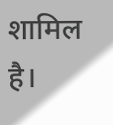शामिल है।